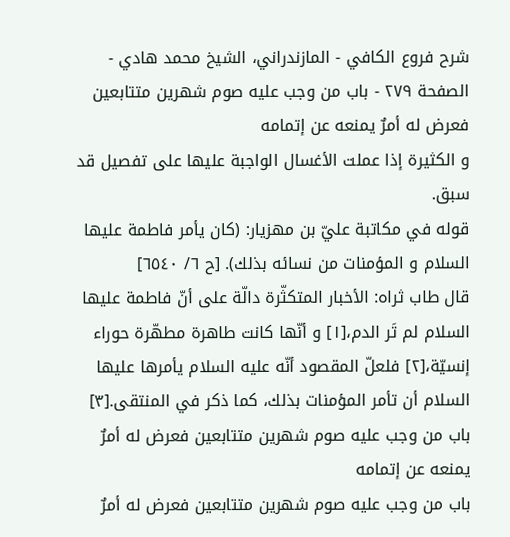شرح فروع الكافي - المازندراني، الشيخ محمد هادي - الصفحة ٢٧٩ - باب من وجب عليه صوم شهرين متتابعين فعرض له أمرٌ يمنعه عن إتمامه
و الكثيرة إذا عملت الأغسال الواجبة عليها على تفصيل قد سبق.
قوله في مكاتبة عليّ بن مهزيار: (كان يأمر فاطمة عليها السلام و المؤمنات من نسائه بذلك). [ح ٦/ ٦٥٤٠]
قال طاب ثراه: الأخبار المتكثّرة دالّة على أنّ فاطمة عليها السلام لم تَر الدم،[١] و أنّها كانت طاهرة مطهّرة حوراء إنسيّة،[٢] فلعلّ المقصود أنّه عليه السلام يأمرها عليها السلام أن تأمر المؤمنات بذلك، كما ذكر في المنتقى.[٣] باب من وجب عليه صوم شهرين متتابعين فعرض له أمرٌ يمنعه عن إتمامه
باب من وجب عليه صوم شهرين متتابعين فعرض له أمرٌ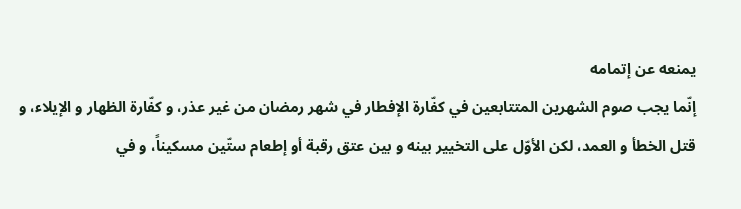يمنعه عن إتمامه
إنّما يجب صوم الشهرين المتتابعين في كفّارة الإفطار في شهر رمضان من غير عذر، و كفّارة الظهار و الإيلاء، و قتل الخطأ و العمد، لكن الأوّل على التخيير بينه و بين عتق رقبة أو إطعام ستّين مسكيناً، و في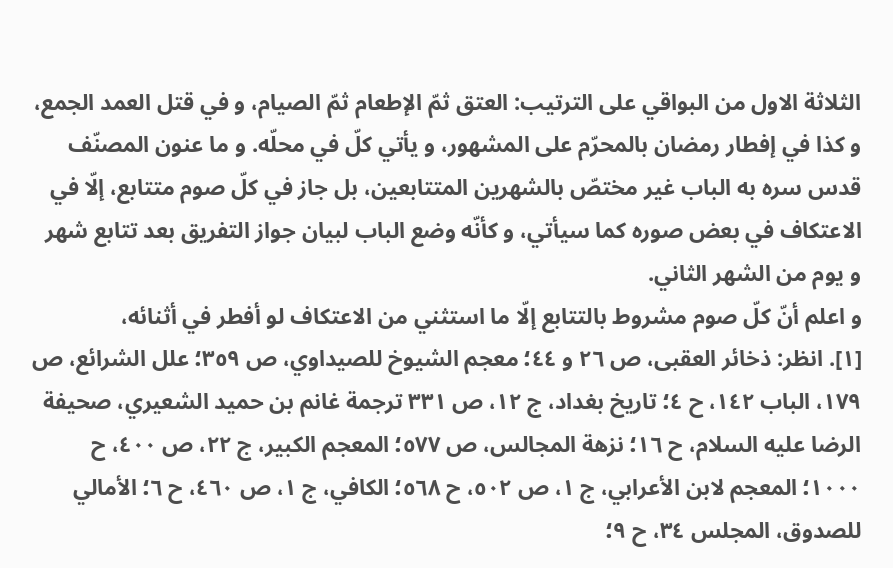الثلاثة الاول من البواقي على الترتيب: العتق ثمّ الإطعام ثمّ الصيام، و في قتل العمد الجمع، و كذا في إفطار رمضان بالمحرّم على المشهور، و يأتي كلّ في محلّه. و ما عنون المصنّف قدس سره به الباب غير مختصّ بالشهرين المتتابعين، بل جاز في كلّ صوم متتابع، إلّا في الاعتكاف في بعض صوره كما سيأتي، و كأنّه وضع الباب لبيان جواز التفريق بعد تتابع شهر و يوم من الشهر الثاني.
و اعلم أنّ كلّ صوم مشروط بالتتابع إلّا ما استثني من الاعتكاف لو أفطر في أثنائه،
[١]. انظر: ذخائر العقبى، ص ٢٦ و ٤٤؛ معجم الشيوخ للصيداوي، ص ٣٥٩؛ علل الشرائع، ص ١٧٩، الباب ١٤٢، ح ٤؛ تاريخ بغداد، ج ١٢، ص ٣٣١ ترجمة غانم بن حميد الشعيري، صحيفة الرضا عليه السلام، ح ١٦؛ نزهة المجالس، ص ٥٧٧؛ المعجم الكبير، ج ٢٢، ص ٤٠٠، ح ١٠٠٠؛ المعجم لابن الأعرابي، ج ١، ص ٥٠٢، ح ٥٦٨؛ الكافي، ج ١، ص ٤٦٠، ح ٦؛ الأمالي للصدوق، المجلس ٣٤، ح ٩؛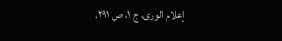إعلام الورى، ج ١، ص ٢٩١.